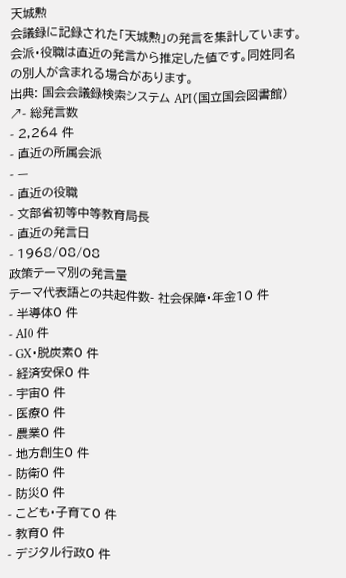天城勲
会議録に記録された「天城勲」の発言を集計しています。会派・役職は直近の発言から推定した値です。同姓同名の別人が含まれる場合があります。
出典: 国会会議録検索システム API(国立国会図書館) ↗- 総発言数
- 2,264 件
- 直近の所属会派
- —
- 直近の役職
- 文部省初等中等教育局長
- 直近の発言日
- 1968/08/08
政策テーマ別の発言量
テーマ代表語との共起件数- 社会保障・年金10 件
- 半導体0 件
- AI0 件
- GX・脱炭素0 件
- 経済安保0 件
- 宇宙0 件
- 医療0 件
- 農業0 件
- 地方創生0 件
- 防衛0 件
- 防災0 件
- こども・子育て0 件
- 教育0 件
- デジタル行政0 件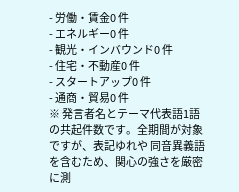- 労働・賃金0 件
- エネルギー0 件
- 観光・インバウンド0 件
- 住宅・不動産0 件
- スタートアップ0 件
- 通商・貿易0 件
※ 発言者名とテーマ代表語1語の共起件数です。全期間が対象ですが、表記ゆれや 同音異義語を含むため、関心の強さを厳密に測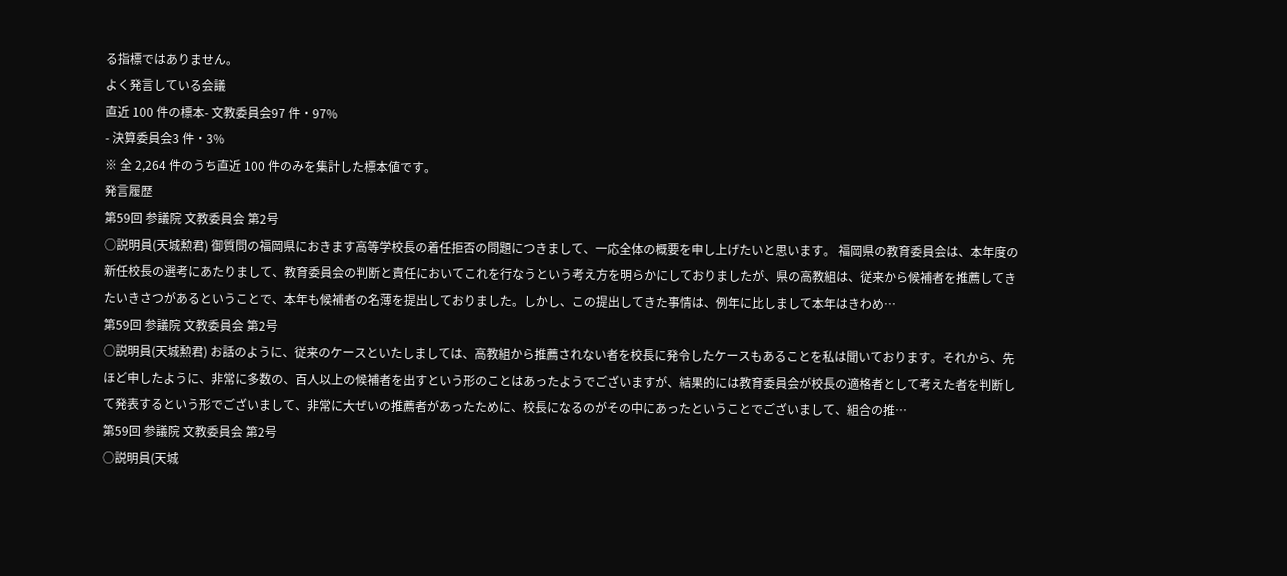る指標ではありません。
よく発言している会議
直近 100 件の標本- 文教委員会97 件・97%
- 決算委員会3 件・3%
※ 全 2,264 件のうち直近 100 件のみを集計した標本値です。
発言履歴
第59回 参議院 文教委員会 第2号
○説明員(天城勲君) 御質問の福岡県におきます高等学校長の着任拒否の問題につきまして、一応全体の概要を申し上げたいと思います。 福岡県の教育委員会は、本年度の新任校長の選考にあたりまして、教育委員会の判断と責任においてこれを行なうという考え方を明らかにしておりましたが、県の高教組は、従来から候補者を推薦してきたいきさつがあるということで、本年も候補者の名薄を提出しておりました。しかし、この提出してきた事情は、例年に比しまして本年はきわめ…
第59回 参議院 文教委員会 第2号
○説明員(天城勲君) お話のように、従来のケースといたしましては、高教組から推薦されない者を校長に発令したケースもあることを私は聞いております。それから、先ほど申したように、非常に多数の、百人以上の候補者を出すという形のことはあったようでございますが、結果的には教育委員会が校長の適格者として考えた者を判断して発表するという形でございまして、非常に大ぜいの推薦者があったために、校長になるのがその中にあったということでございまして、組合の推…
第59回 参議院 文教委員会 第2号
○説明員(天城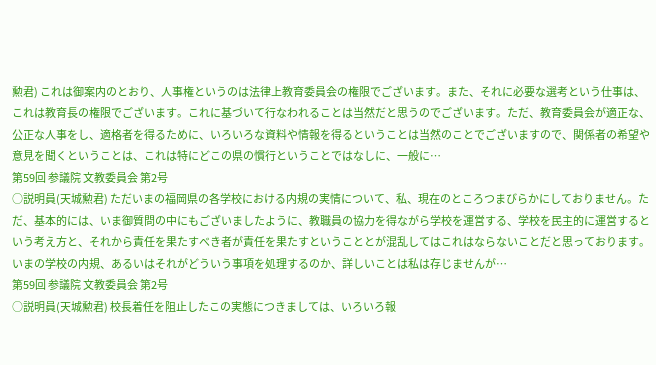勲君) これは御案内のとおり、人事権というのは法律上教育委員会の権限でございます。また、それに必要な選考という仕事は、これは教育長の権限でございます。これに基づいて行なわれることは当然だと思うのでございます。ただ、教育委員会が適正な、公正な人事をし、適格者を得るために、いろいろな資料や情報を得るということは当然のことでございますので、関係者の希望や意見を聞くということは、これは特にどこの県の慣行ということではなしに、一般に…
第59回 参議院 文教委員会 第2号
○説明員(天城勲君) ただいまの福岡県の各学校における内規の実情について、私、現在のところつまびらかにしておりません。ただ、基本的には、いま御質問の中にもございましたように、教職員の協力を得ながら学校を運営する、学校を民主的に運営するという考え方と、それから責任を果たすべき者が責任を果たすということとが混乱してはこれはならないことだと思っております。いまの学校の内規、あるいはそれがどういう事項を処理するのか、詳しいことは私は存じませんが…
第59回 参議院 文教委員会 第2号
○説明員(天城勲君) 校長着任を阻止したこの実態につきましては、いろいろ報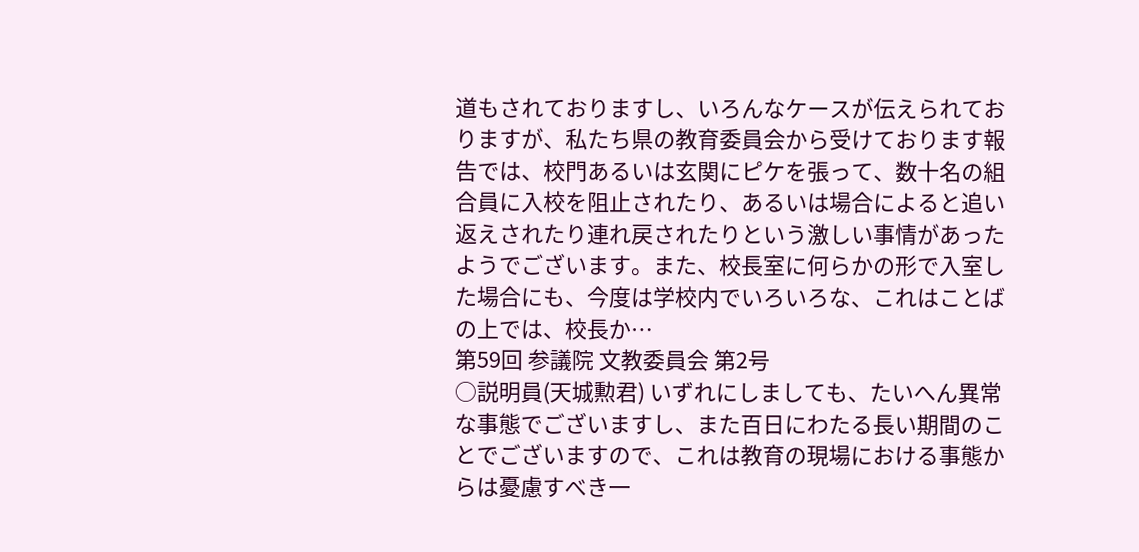道もされておりますし、いろんなケースが伝えられておりますが、私たち県の教育委員会から受けております報告では、校門あるいは玄関にピケを張って、数十名の組合員に入校を阻止されたり、あるいは場合によると追い返えされたり連れ戻されたりという激しい事情があったようでございます。また、校長室に何らかの形で入室した場合にも、今度は学校内でいろいろな、これはことばの上では、校長か…
第59回 参議院 文教委員会 第2号
○説明員(天城勲君) いずれにしましても、たいへん異常な事態でございますし、また百日にわたる長い期間のことでございますので、これは教育の現場における事態からは憂慮すべき一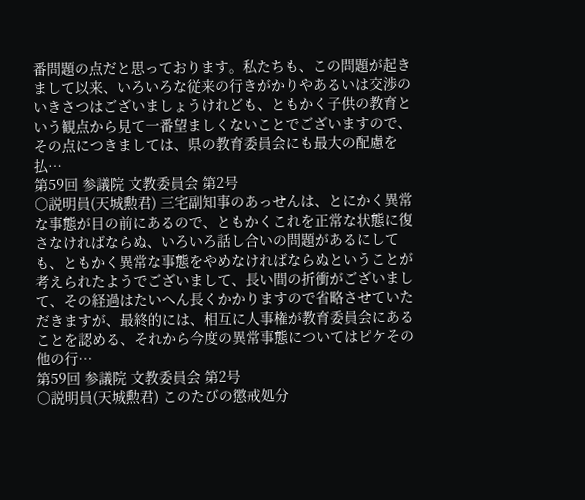番問題の点だと思っております。私たちも、この問題が起きまして以来、いろいろな従来の行きがかりやあるいは交渉のいきさつはございましょうけれども、ともかく子供の教育という観点から見て一番望ましくないことでございますので、その点につきましては、県の教育委員会にも最大の配慮を払…
第59回 参議院 文教委員会 第2号
○説明員(天城勲君) 三宅副知事のあっせんは、とにかく異常な事態が目の前にあるので、ともかくこれを正常な状態に復さなければならぬ、いろいろ話し合いの問題があるにしても、ともかく異常な事態をやめなければならぬということが考えられたようでございまして、長い間の折衝がございまして、その経過はたいへん長くかかりますので省略させていただきますが、最終的には、相互に人事権が教育委員会にあることを認める、それから今度の異常事態についてはピケその他の行…
第59回 参議院 文教委員会 第2号
○説明員(天城勲君) このたびの懲戒処分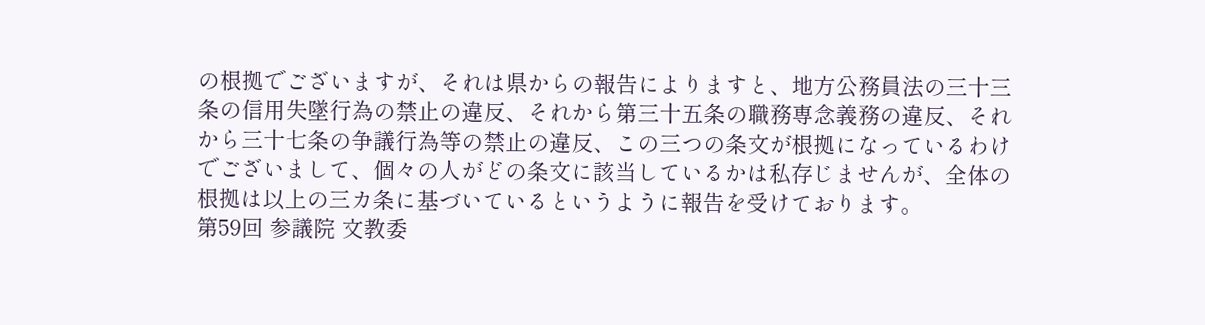の根拠でございますが、それは県からの報告によりますと、地方公務員法の三十三条の信用失墜行為の禁止の違反、それから第三十五条の職務専念義務の違反、それから三十七条の争議行為等の禁止の違反、この三つの条文が根拠になっているわけでございまして、個々の人がどの条文に該当しているかは私存じませんが、全体の根拠は以上の三カ条に基づいているというように報告を受けております。
第59回 参議院 文教委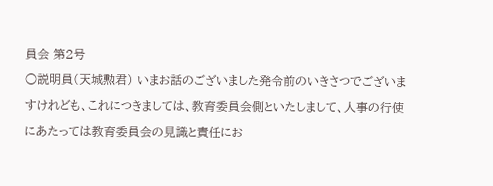員会 第2号
○説明員(天城勲君) いまお話のございました発令前のいきさつでございますけれども、これにつきましては、教育委員会側といたしまして、人事の行使にあたっては教育委員会の見識と責任にお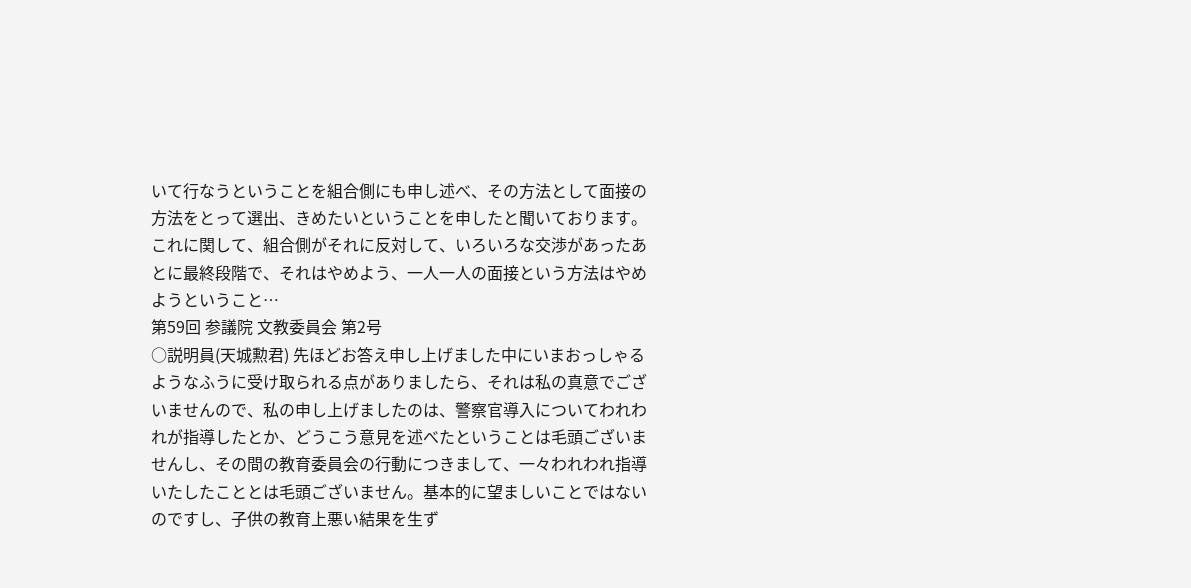いて行なうということを組合側にも申し述べ、その方法として面接の方法をとって選出、きめたいということを申したと聞いております。これに関して、組合側がそれに反対して、いろいろな交渉があったあとに最終段階で、それはやめよう、一人一人の面接という方法はやめようということ…
第59回 参議院 文教委員会 第2号
○説明員(天城勲君) 先ほどお答え申し上げました中にいまおっしゃるようなふうに受け取られる点がありましたら、それは私の真意でございませんので、私の申し上げましたのは、警察官導入についてわれわれが指導したとか、どうこう意見を述べたということは毛頭ございませんし、その間の教育委員会の行動につきまして、一々われわれ指導いたしたこととは毛頭ございません。基本的に望ましいことではないのですし、子供の教育上悪い結果を生ず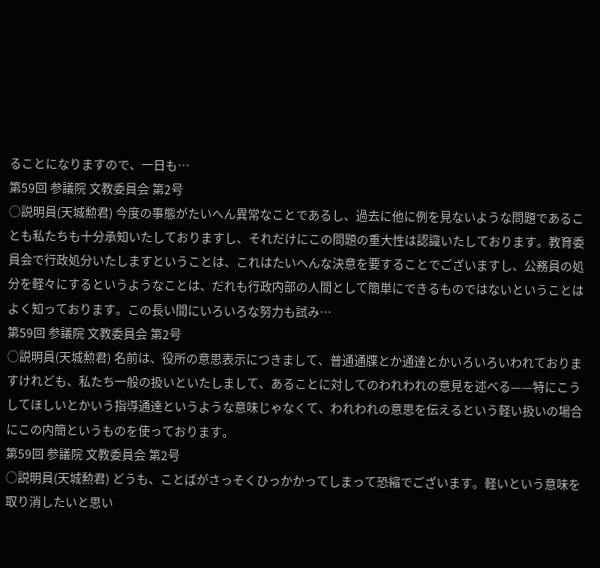ることになりますので、一日も…
第59回 参議院 文教委員会 第2号
○説明員(天城勲君) 今度の事態がたいへん異常なことであるし、過去に他に例を見ないような問題であることも私たちも十分承知いたしておりますし、それだけにこの問題の重大性は認識いたしております。教育委員会で行政処分いたしますということは、これはたいへんな決意を要することでございますし、公務員の処分を軽々にするというようなことは、だれも行政内部の人間として簡単にできるものではないということはよく知っております。この長い間にいろいろな努力も試み…
第59回 参議院 文教委員会 第2号
○説明員(天城勲君) 名前は、役所の意思表示につきまして、普通通牒とか通達とかいろいろいわれておりますけれども、私たち一般の扱いといたしまして、あることに対してのわれわれの意見を述べる——特にこうしてほしいとかいう指導通達というような意味じゃなくて、われわれの意思を伝えるという軽い扱いの場合にこの内簡というものを使っております。
第59回 参議院 文教委員会 第2号
○説明員(天城勲君) どうも、ことばがさっそくひっかかってしまって恐縮でございます。軽いという意味を取り消したいと思い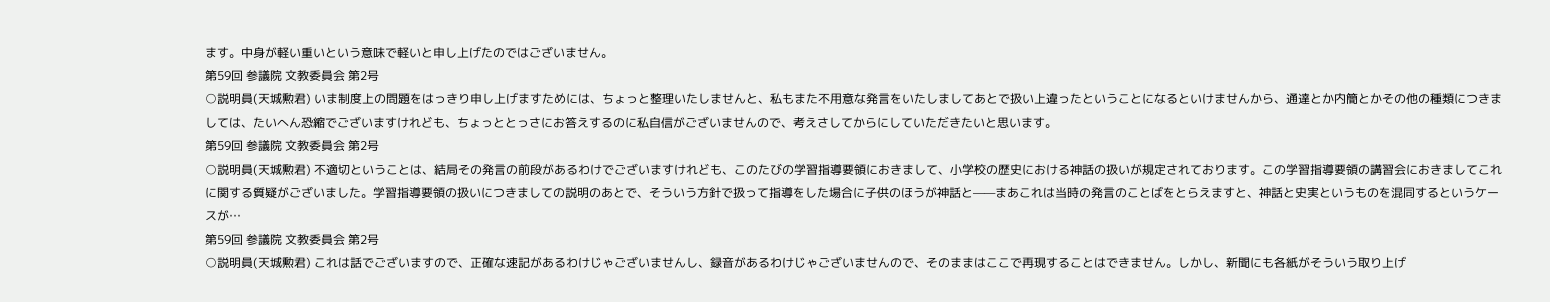ます。中身が軽い重いという意味で軽いと申し上げたのではございません。
第59回 参議院 文教委員会 第2号
○説明員(天城勲君) いま制度上の問題をはっきり申し上げますためには、ちょっと整理いたしませんと、私もまた不用意な発言をいたしましてあとで扱い上違ったということになるといけませんから、通達とか内簡とかその他の種類につきましては、たいへん恐縮でございますけれども、ちょっととっさにお答えするのに私自信がございませんので、考えさしてからにしていただきたいと思います。
第59回 参議院 文教委員会 第2号
○説明員(天城勲君) 不適切ということは、結局その発言の前段があるわけでございますけれども、このたびの学習指導要領におきまして、小学校の歴史における神話の扱いが規定されております。この学習指導要領の講習会におきましてこれに関する質疑がございました。学習指導要領の扱いにつきましての説明のあとで、そういう方針で扱って指導をした場合に子供のほうが神話と——まあこれは当時の発言のことばをとらえますと、神話と史実というものを混同するというケースが…
第59回 参議院 文教委員会 第2号
○説明員(天城勲君) これは話でございますので、正確な速記があるわけじゃございませんし、録音があるわけじゃございませんので、そのままはここで再現することはできません。しかし、新聞にも各紙がそういう取り上げ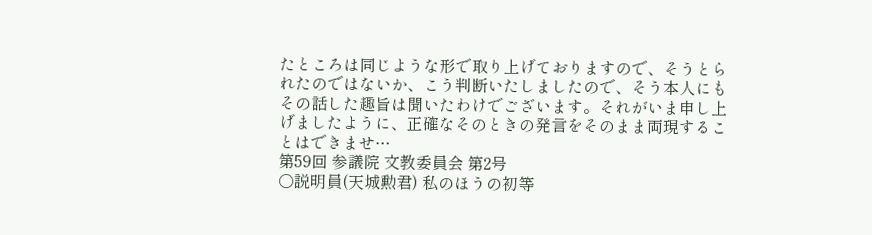たところは同じような形で取り上げておりますので、そうとられたのではないか、こう判断いたしましたので、そう本人にもその話した趣旨は聞いたわけでございます。それがいま申し上げましたように、正確なそのときの発言をそのまま両現することはできませ…
第59回 参議院 文教委員会 第2号
○説明員(天城勲君) 私のほうの初等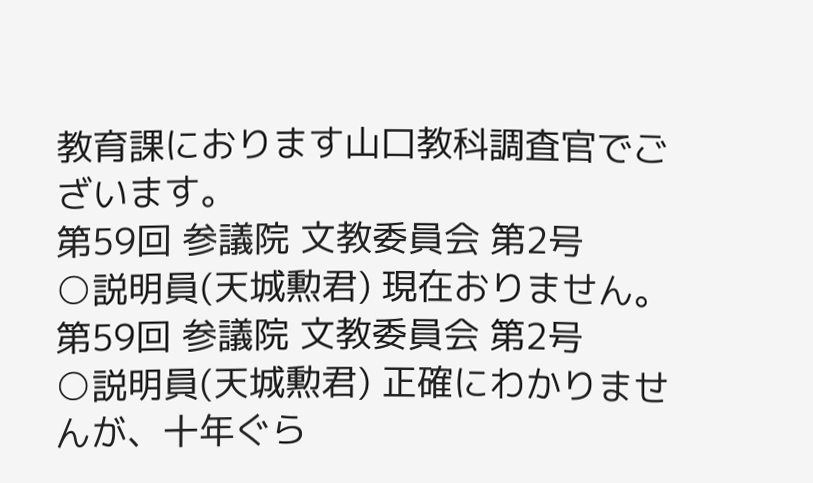教育課におります山口教科調査官でございます。
第59回 参議院 文教委員会 第2号
○説明員(天城勲君) 現在おりません。
第59回 参議院 文教委員会 第2号
○説明員(天城勲君) 正確にわかりませんが、十年ぐら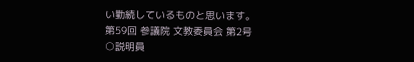い勤続しているものと思います。
第59回 参議院 文教委員会 第2号
○説明員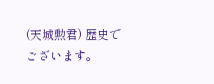(天城勲君) 歴史でございます。